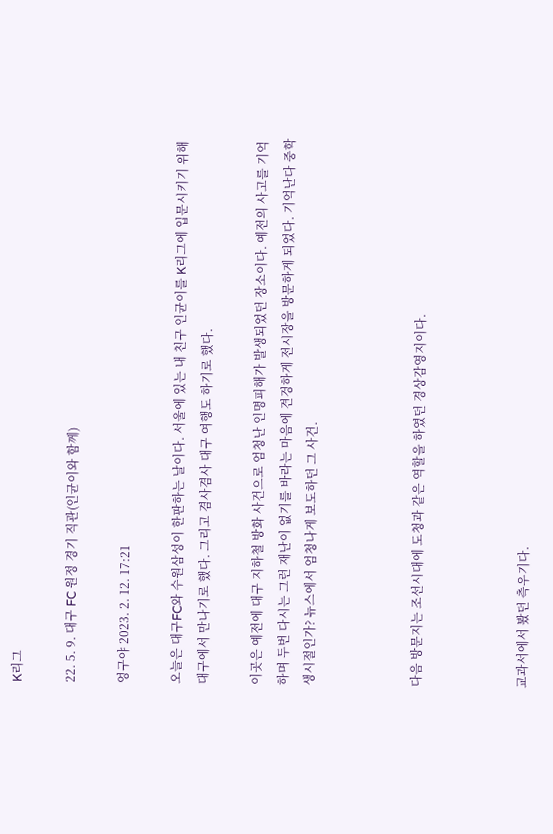K리그

22. 5. 9. 대구 FC 원정 경기 직관(인균이와 함께)

엉구야 2023. 2. 12. 17:21

오늘은 대구FC와 수원삼성이 한판하는 날이다. 서울에 있는 내 친구 인균이를 K리그에 입문시키기 위해 대구에서 만나기로 했다. 그리고 겸사겸사 대구 여행도 하기로 했다.

이곳은 예전에 대구 지하철 방화 사건으로 엄청난 인명피해가 발생되었던 장소이다. 예전의 사고를 기억하며 두번 다시는 그런 재난이 없기를 바라는 마음에 견겅하게 전시장을 방문하게 되었다. 기억난다 중학생시절인가? 뉴스에서 엄청나게 보도하던 그 사건.



다음 방문지는 조선시대에 도청과 같은 역할을 하였던 경상감영지이다.



교과서에서 봤던 측우기다.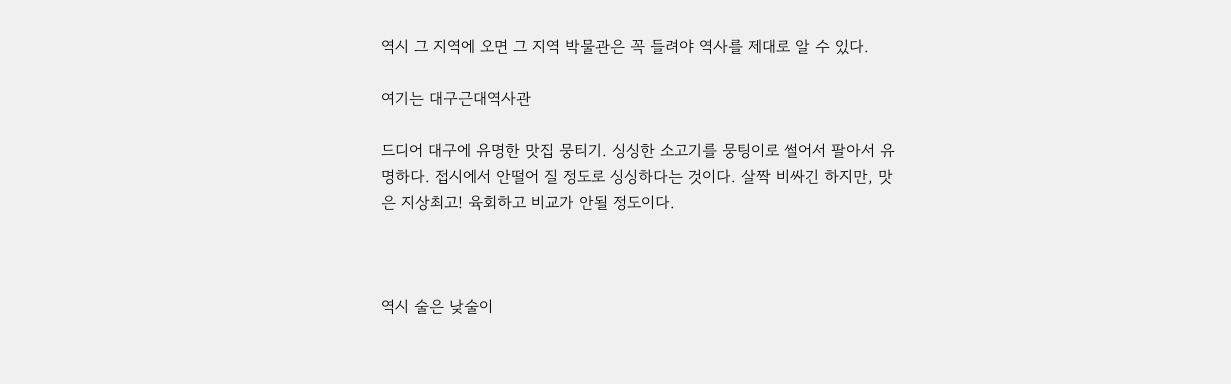역시 그 지역에 오면 그 지역 박물관은 꼭 들려야 역사를 제대로 알 수 있다.

여기는 대구근대역사관

드디어 대구에 유명한 맛집 뭉티기. 싱싱한 소고기를 뭉팅이로 썰어서 팔아서 유명하다. 접시에서 안떨어 질 정도로 싱싱하다는 것이다. 살짝 비싸긴 하지만, 맛은 지상최고! 육회하고 비교가 안될 정도이다.



역시 술은 낮술이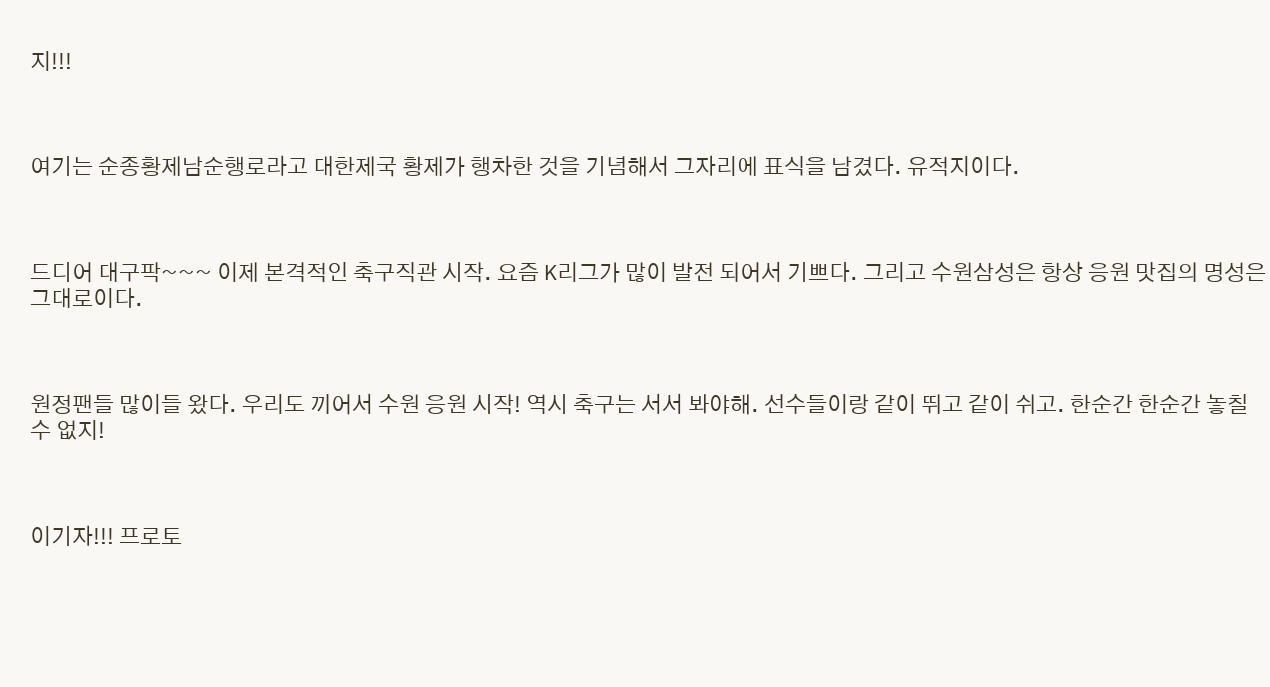지!!!



여기는 순종황제남순행로라고 대한제국 황제가 행차한 것을 기념해서 그자리에 표식을 남겼다. 유적지이다.



드디어 대구팍~~~ 이제 본격적인 축구직관 시작. 요즘 K리그가 많이 발전 되어서 기쁘다. 그리고 수원삼성은 항상 응원 맛집의 명성은 그대로이다.



원정팬들 많이들 왔다. 우리도 끼어서 수원 응원 시작! 역시 축구는 서서 봐야해. 선수들이랑 같이 뛰고 같이 쉬고. 한순간 한순간 놓칠 수 없지!



이기자!!! 프로토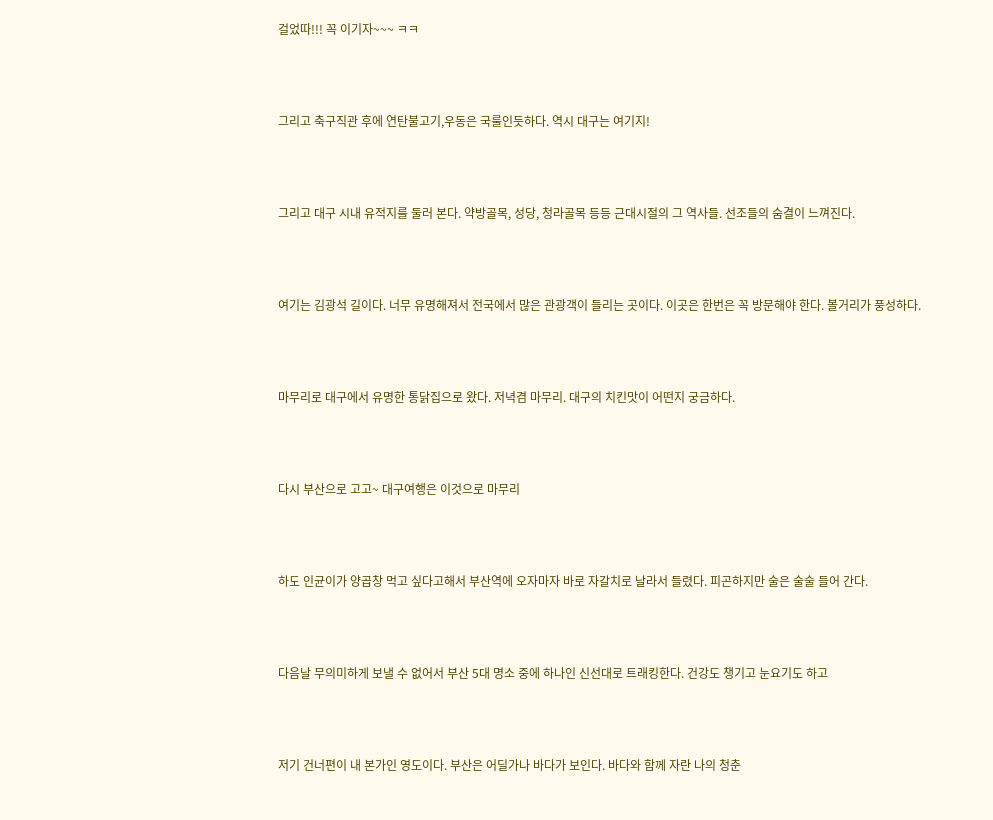걸었따!!! 꼭 이기자~~~ ㅋㅋ



그리고 축구직관 후에 연탄불고기,우동은 국룰인듯하다. 역시 대구는 여기지!



그리고 대구 시내 유적지를 둘러 본다. 약방골목, 성당, 청라골목 등등 근대시절의 그 역사들. 선조들의 숨결이 느껴진다.



여기는 김광석 길이다. 너무 유명해져서 전국에서 많은 관광객이 들리는 곳이다. 이곳은 한번은 꼭 방문해야 한다. 볼거리가 풍성하다.



마무리로 대구에서 유명한 통닭집으로 왔다. 저녁겸 마무리. 대구의 치킨맛이 어떤지 궁금하다.



다시 부산으로 고고~ 대구여행은 이것으로 마무리



하도 인균이가 양곱창 먹고 싶다고해서 부산역에 오자마자 바로 자갈치로 날라서 들렸다. 피곤하지만 술은 술술 들어 간다.



다음날 무의미하게 보낼 수 없어서 부산 5대 명소 중에 하나인 신선대로 트래킹한다. 건강도 챙기고 눈요기도 하고



저기 건너편이 내 본가인 영도이다. 부산은 어딜가나 바다가 보인다. 바다와 함께 자란 나의 청춘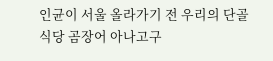인균이 서울 올라가기 전 우리의 단골 식당 곰장어 아나고구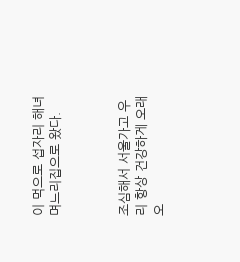이 먹으로 섭자리 해녀며느리집으로 왔다.



조심해서 서울가고 우리 항상 건강하게 오래오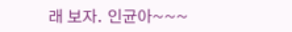래 보자. 인균아~~~